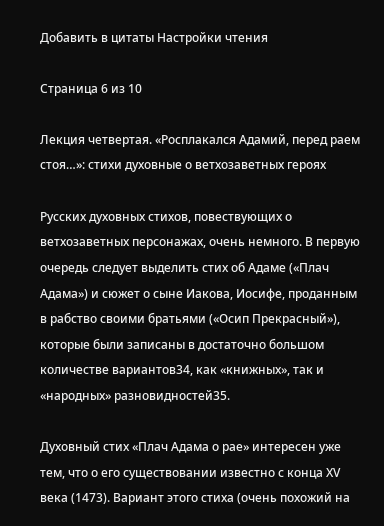Добавить в цитаты Настройки чтения

Страница 6 из 10

Лекция четвертая. «Росплакался Адамий, перед раем стоя…»: стихи духовные о ветхозаветных героях

Русских духовных стихов, повествующих о ветхозаветных персонажах, очень немного. В первую очередь следует выделить стих об Адаме («Плач Адама») и сюжет о сыне Иакова, Иосифе, проданным в рабство своими братьями («Осип Прекрасный»), которые были записаны в достаточно большом количестве вариантов34, как «книжных», так и «народных» разновидностей35.

Духовный стих «Плач Адама о рае» интересен уже тем, что о его существовании известно с конца ХV века (1473). Вариант этого стиха (очень похожий на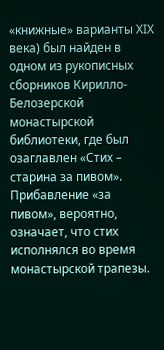«книжные» варианты XIX века) был найден в одном из рукописных сборников Кирилло-Белозерской монастырской библиотеки, где был озаглавлен «Стих – старина за пивом». Прибавление «за пивом», вероятно, означает, что стих исполнялся во время монастырской трапезы.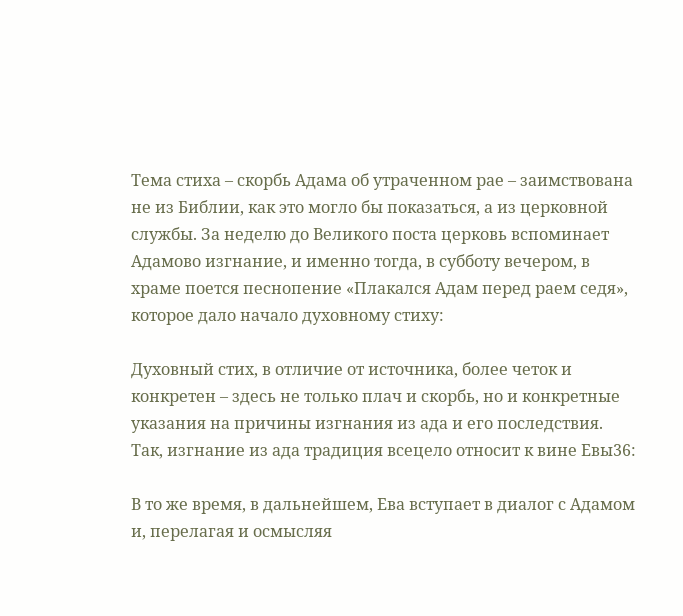Тема стиха – скорбь Адама об утраченном рае – заимствована не из Библии, как это могло бы показаться, а из церковной службы. За неделю до Великого поста церковь вспоминает Адамово изгнание, и именно тогда, в субботу вечером, в храме поется песнопение «Плакался Адам перед раем седя», которое дало начало духовному стиху:

Духовный стих, в отличие от источника, более четок и конкретен – здесь не только плач и скорбь, но и конкретные указания на причины изгнания из ада и его последствия. Так, изгнание из ада традиция всецело относит к вине Евы36:

В то же время, в дальнейшем, Ева вступает в диалог с Адамом и, перелагая и осмысляя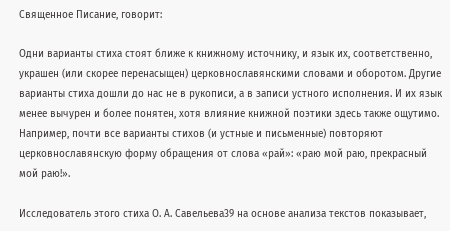Священное Писание, говорит:

Одни варианты стиха стоят ближе к книжному источнику, и язык их, соответственно, украшен (или скорее перенасыщен) церковнославянскими словами и оборотом. Другие варианты стиха дошли до нас не в рукописи, а в записи устного исполнения. И их язык менее вычурен и более понятен, хотя влияние книжной поэтики здесь также ощутимо. Например, почти все варианты стихов (и устные и письменные) повторяют церковнославянскую форму обращения от слова «рай»: «раю мой раю, прекрасный мой раю!».

Исследователь этого стиха О. А. Савельева39 на основе анализа текстов показывает,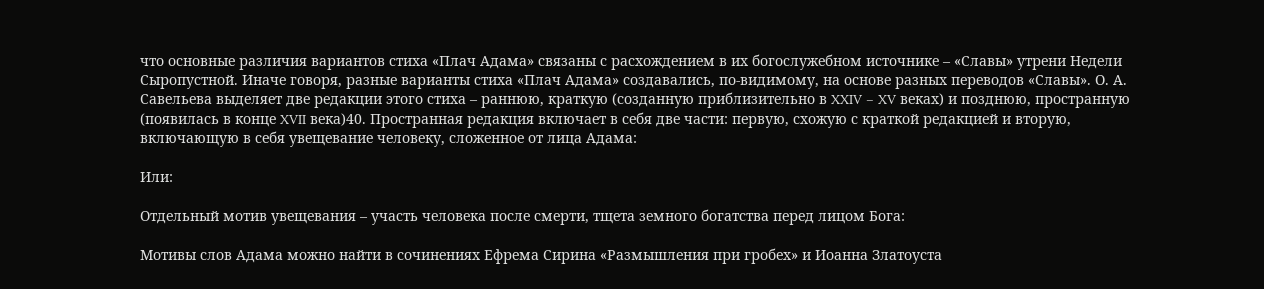что основные различия вариантов стиха «Плач Адама» связаны с расхождением в их богослужебном источнике – «Славы» утрени Недели Сыропустной. Иначе говоря, разные варианты стиха «Плач Адама» создавались, по-видимому, на основе разных переводов «Славы». О. А. Савельева выделяет две редакции этого стиха – раннюю, краткую (созданную приблизительно в XXIV – XV веках) и позднюю, пространную (появилась в конце XVII века)40. Пространная редакция включает в себя две части: первую, схожую с краткой редакцией и вторую, включающую в себя увещевание человеку, сложенное от лица Адама:

Или:

Отдельный мотив увещевания – участь человека после смерти, тщета земного богатства перед лицом Бога:

Мотивы слов Адама можно найти в сочинениях Ефрема Сирина «Размышления при гробех» и Иоанна Златоуста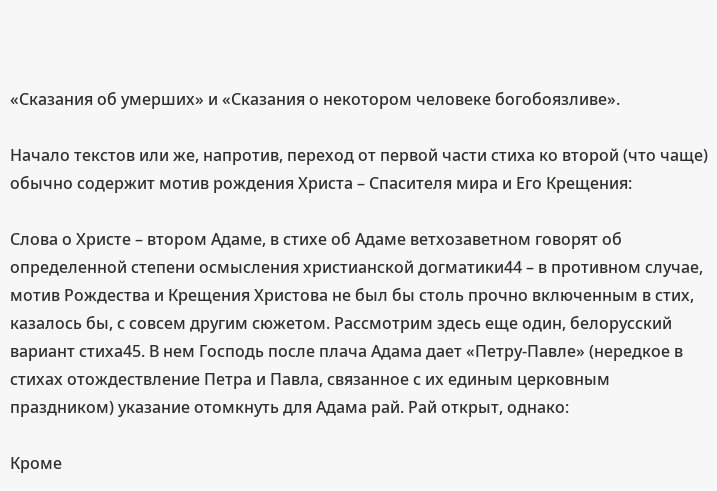«Сказания об умерших» и «Сказания о некотором человеке богобоязливе».

Начало текстов или же, напротив, переход от первой части стиха ко второй (что чаще) обычно содержит мотив рождения Христа – Спасителя мира и Его Крещения:

Слова о Христе – втором Адаме, в стихе об Адаме ветхозаветном говорят об определенной степени осмысления христианской догматики44 – в противном случае, мотив Рождества и Крещения Христова не был бы столь прочно включенным в стих, казалось бы, с совсем другим сюжетом. Рассмотрим здесь еще один, белорусский вариант стиха45. В нем Господь после плача Адама дает «Петру-Павле» (нередкое в стихах отождествление Петра и Павла, связанное с их единым церковным праздником) указание отомкнуть для Адама рай. Рай открыт, однако:

Кроме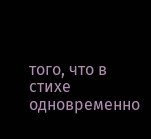того, что в стихе одновременно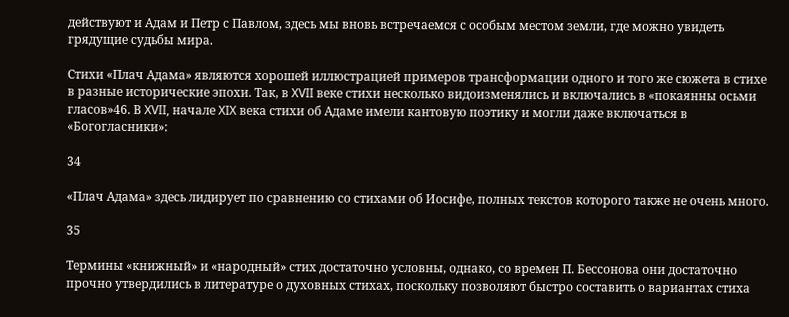действуют и Адам и Петр с Павлом, здесь мы вновь встречаемся с особым местом земли, где можно увидеть грядущие судьбы мира.

Стихи «Плач Адама» являются хорошей иллюстрацией примеров трансформации одного и того же сюжета в стихе в разные исторические эпохи. Так, в XVII веке стихи несколько видоизменялись и включались в «покаянны осьми гласов»46. В XVII, начале XIX века стихи об Адаме имели кантовую поэтику и могли даже включаться в «Богогласники»:

34

«Плач Адама» здесь лидирует по сравнению со стихами об Иосифе, полных текстов которого также не очень много.

35

Термины «книжный» и «народный» стих достаточно условны, однако, со времен П. Бессонова они достаточно прочно утвердились в литературе о духовных стихах, поскольку позволяют быстро составить о вариантах стиха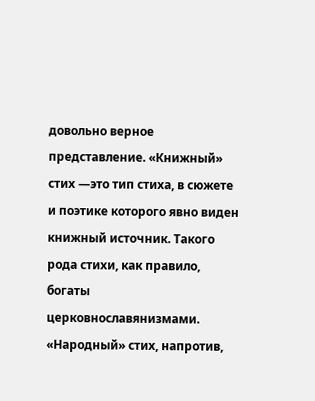довольно верное представление. «Книжный» стих —это тип стиха, в сюжете и поэтике которого явно виден книжный источник. Такого рода стихи, как правило, богаты церковнославянизмами. «Народный» стих, напротив,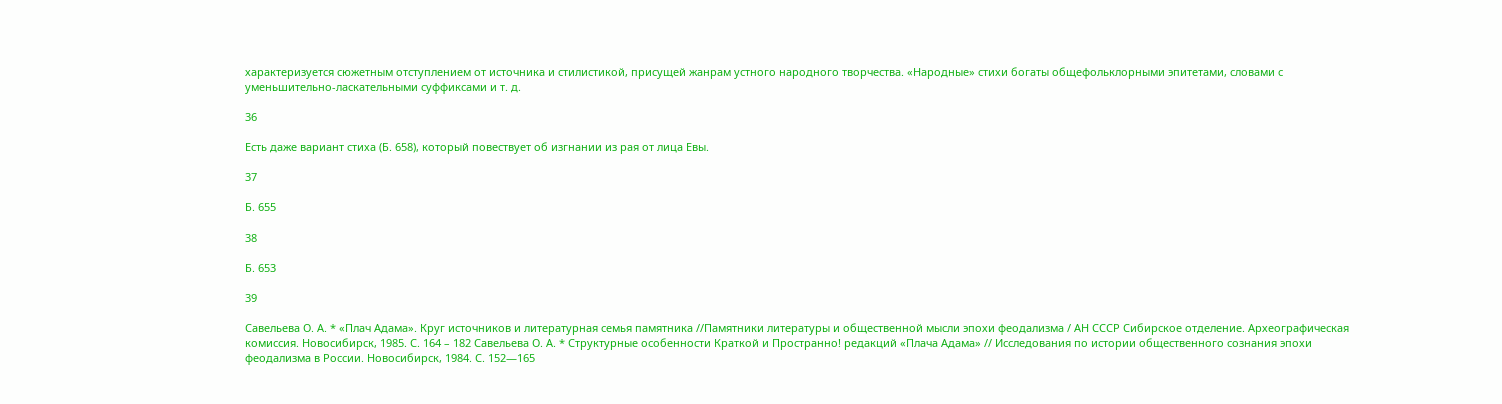характеризуется сюжетным отступлением от источника и стилистикой, присущей жанрам устного народного творчества. «Народные» стихи богаты общефольклорными эпитетами, словами с уменьшительно-ласкательными суффиксами и т. д.

36

Есть даже вариант стиха (Б. 658), который повествует об изгнании из рая от лица Евы.

37

Б. 655

38

Б. 653

39

Савельева О. А. * «Плач Адама». Круг источников и литературная семья памятника //Памятники литературы и общественной мысли эпохи феодализма / АН СССР Сибирское отделение. Археографическая комиссия. Новосибирск, 1985. С. 164 – 182 Савельева О. А. * Структурные особенности Краткой и Пространно! редакций «Плача Адама» // Исследования по истории общественного сознания эпохи феодализма в России. Новосибирск, 1984. С. 152—165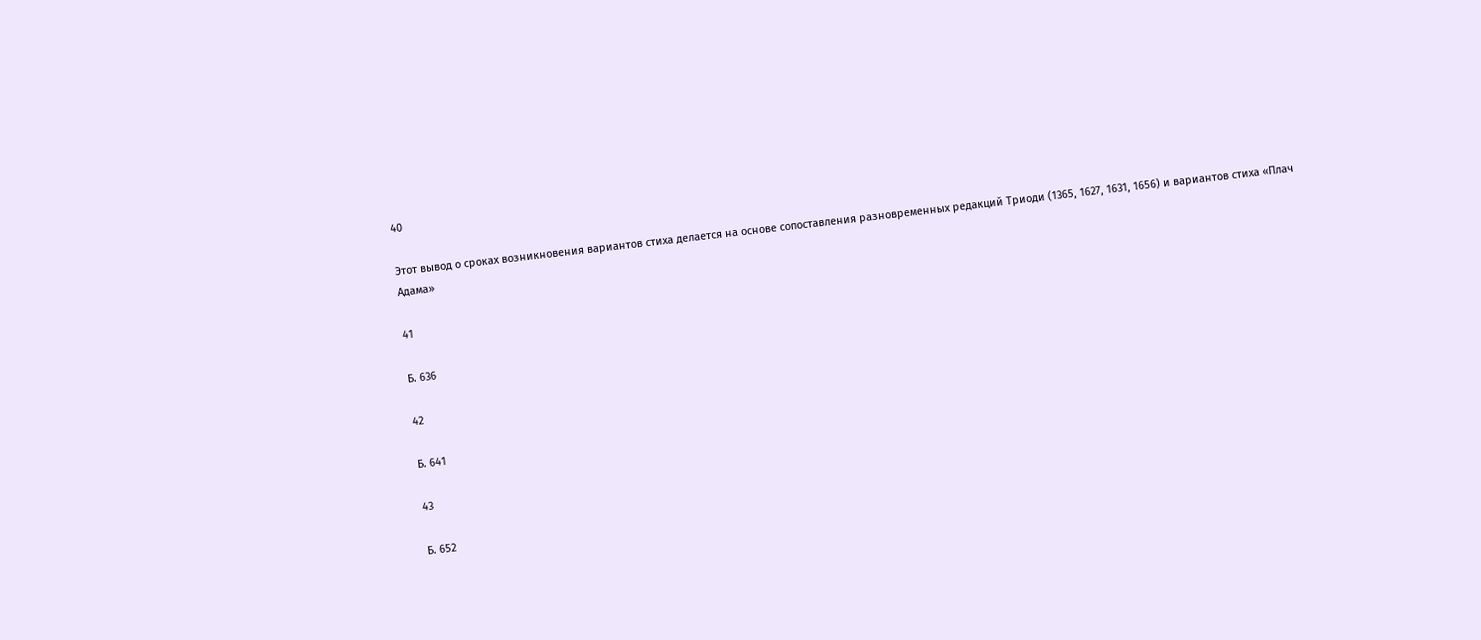40

Этот вывод о сроках возникновения вариантов стиха делается на основе сопоставления разновременных редакций Триоди (1365, 1627, 1631, 1656) и вариантов стиха «Плач Адама»

41

Б. 636

42

Б. 641

43

Б. 652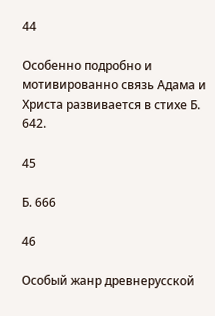44

Особенно подробно и мотивированно связь Адама и Христа развивается в стихе Б. 642.

45

Б. 666

46

Особый жанр древнерусской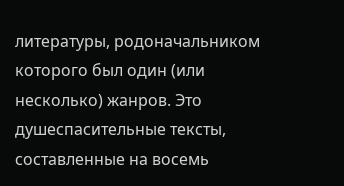литературы, родоначальником которого был один (или несколько) жанров. Это душеспасительные тексты, составленные на восемь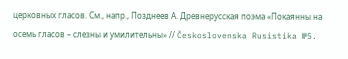церковных гласов. См., напр., Позднеев А. Древнерусская поэма «Покаянны на осемь гласов – слезны и умилительны» // Československa Rusistika №5.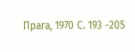Прага, 1970 С. 193 -205